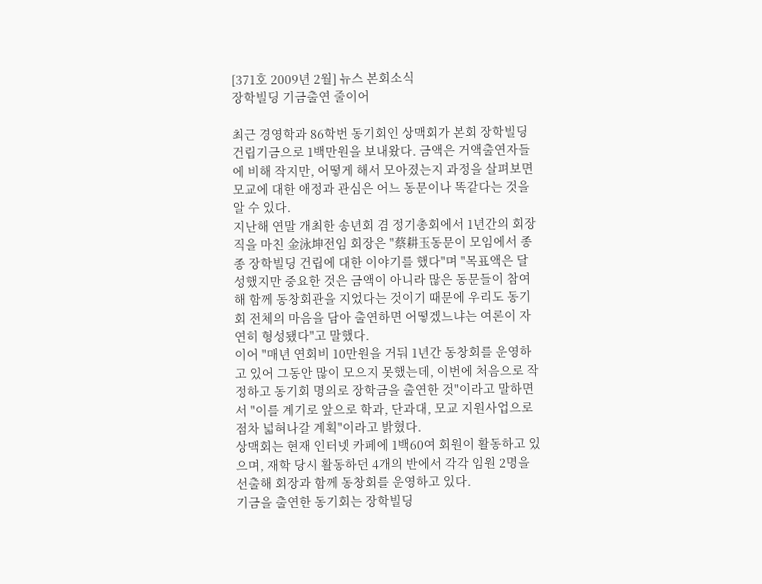[371호 2009년 2월] 뉴스 본회소식
장학빌딩 기금출연 줄이어

최근 경영학과 86학번 동기회인 상맥회가 본회 장학빌딩 건립기금으로 1백만원을 보내왔다. 금액은 거액출연자들에 비해 작지만, 어떻게 해서 모아졌는지 과정을 살펴보면 모교에 대한 애정과 관심은 어느 동문이나 똑같다는 것을 알 수 있다.
지난해 연말 개최한 송년회 겸 정기총회에서 1년간의 회장직을 마친 金泳坤전임 회장은 "蔡耕玉동문이 모임에서 종종 장학빌딩 건립에 대한 이야기를 했다"며 "목표액은 달성했지만 중요한 것은 금액이 아니라 많은 동문들이 참여해 함께 동창회관을 지었다는 것이기 때문에 우리도 동기회 전체의 마음을 담아 출연하면 어떻겠느냐는 여론이 자연히 형성됐다"고 말했다.
이어 "매년 연회비 10만원을 거둬 1년간 동창회를 운영하고 있어 그동안 많이 모으지 못했는데, 이번에 처음으로 작정하고 동기회 명의로 장학금을 출연한 것"이라고 말하면서 "이를 계기로 앞으로 학과, 단과대, 모교 지원사업으로 점차 넓혀나갈 계획"이라고 밝혔다.
상맥회는 현재 인터넷 카페에 1백60여 회원이 활동하고 있으며, 재학 당시 활동하던 4개의 반에서 각각 임원 2명을 선출해 회장과 함께 동창회를 운영하고 있다.
기금을 출연한 동기회는 장학빌딩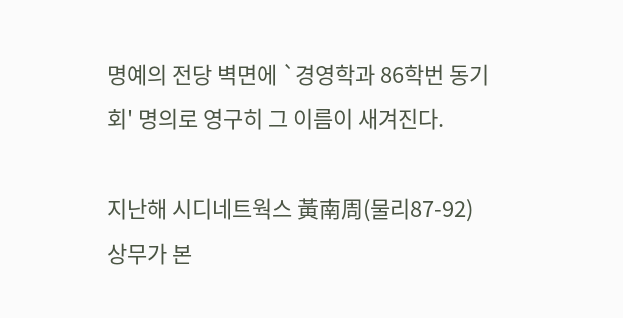명예의 전당 벽면에 `경영학과 86학번 동기회' 명의로 영구히 그 이름이 새겨진다.

지난해 시디네트웍스 黃南周(물리87-92)상무가 본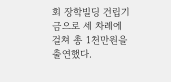회 장학빌딩 건립기금으로 세 차례에 걸쳐 총 1천만원을 출연했다.